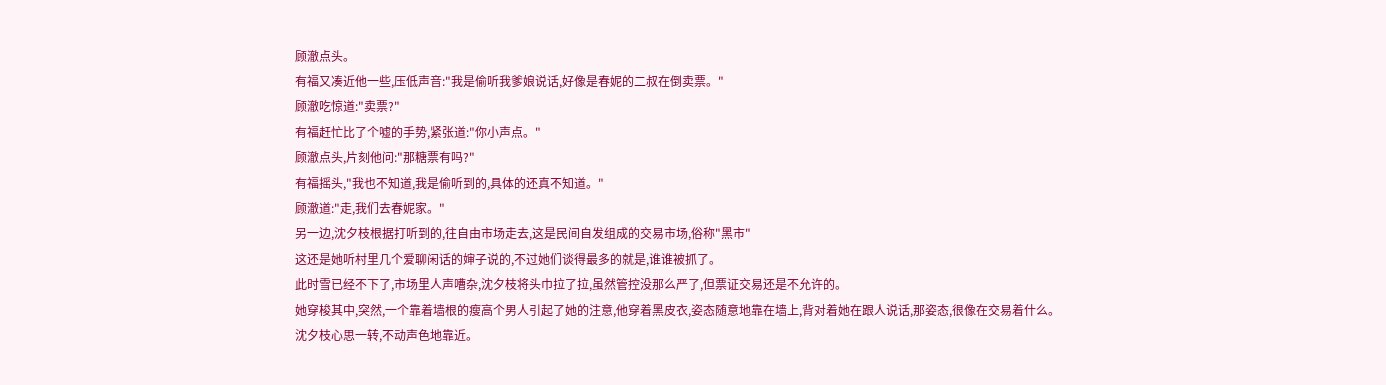顾澈点头。
有福又凑近他一些,压低声音:"我是偷听我爹娘说话,好像是春妮的二叔在倒卖票。"
顾澈吃惊道:"卖票?"
有福赶忙比了个嘘的手势,紧张道:"你小声点。"
顾澈点头,片刻他问:"那糖票有吗?"
有福摇头,"我也不知道,我是偷听到的,具体的还真不知道。"
顾澈道:"走,我们去春妮家。"
另一边,沈夕枝根据打听到的,往自由市场走去,这是民间自发组成的交易市场,俗称"黑市"
这还是她听村里几个爱聊闲话的婶子说的,不过她们谈得最多的就是,谁谁被抓了。
此时雪已经不下了,市场里人声嘈杂,沈夕枝将头巾拉了拉,虽然管控没那么严了,但票证交易还是不允许的。
她穿梭其中,突然,一个靠着墙根的瘦高个男人引起了她的注意,他穿着黑皮衣,姿态随意地靠在墙上,背对着她在跟人说话,那姿态,很像在交易着什么。
沈夕枝心思一转,不动声色地靠近。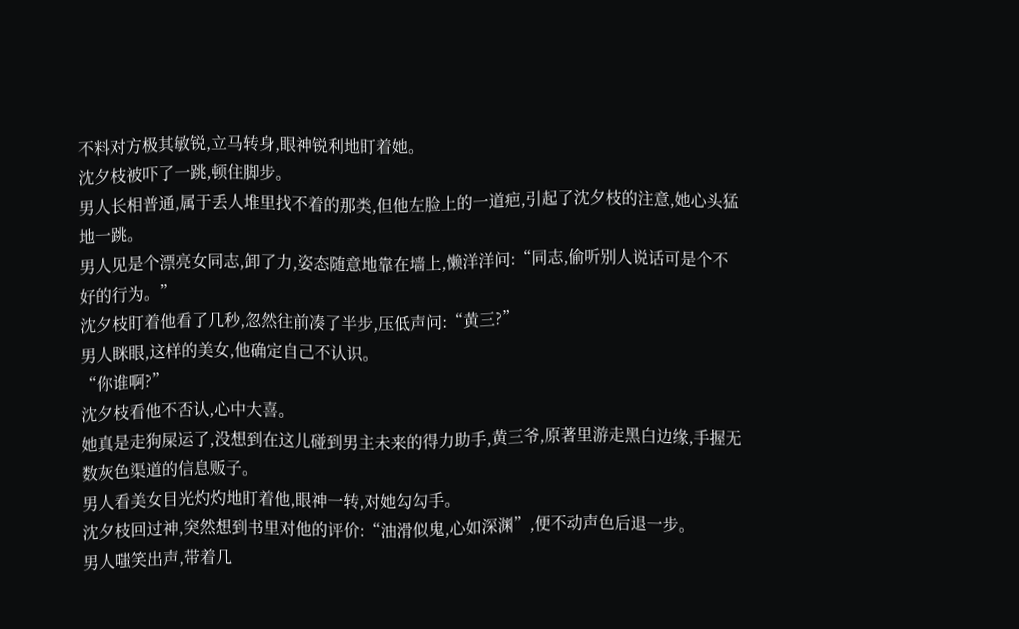不料对方极其敏锐,立马转身,眼神锐利地盯着她。
沈夕枝被吓了一跳,顿住脚步。
男人长相普通,属于丢人堆里找不着的那类,但他左脸上的一道疤,引起了沈夕枝的注意,她心头猛地一跳。
男人见是个漂亮女同志,卸了力,姿态随意地靠在墙上,懒洋洋问:“同志,偷听别人说话可是个不好的行为。”
沈夕枝盯着他看了几秒,忽然往前凑了半步,压低声问:“黄三?”
男人眯眼,这样的美女,他确定自己不认识。
“你谁啊?”
沈夕枝看他不否认,心中大喜。
她真是走狗屎运了,没想到在这儿碰到男主未来的得力助手,黄三爷,原著里游走黑白边缘,手握无数灰色渠道的信息贩子。
男人看美女目光灼灼地盯着他,眼神一转,对她勾勾手。
沈夕枝回过神,突然想到书里对他的评价:“油滑似鬼,心如深渊”,便不动声色后退一步。
男人嗤笑出声,带着几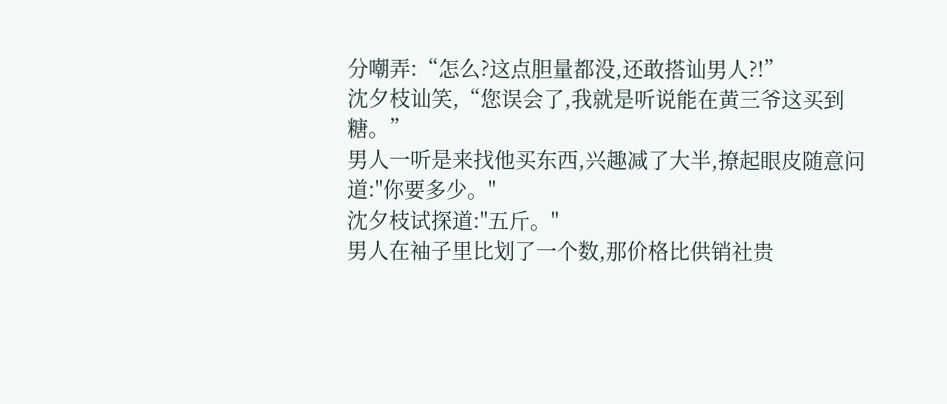分嘲弄:“怎么?这点胆量都没,还敢搭讪男人?!”
沈夕枝讪笑,“您误会了,我就是听说能在黄三爷这买到糖。”
男人一听是来找他买东西,兴趣减了大半,撩起眼皮随意问道:"你要多少。"
沈夕枝试探道:"五斤。"
男人在袖子里比划了一个数,那价格比供销社贵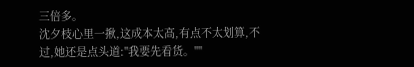三倍多。
沈夕枝心里一揪,这成本太高,有点不太划算,不过,她还是点头道:"我要先看货。""